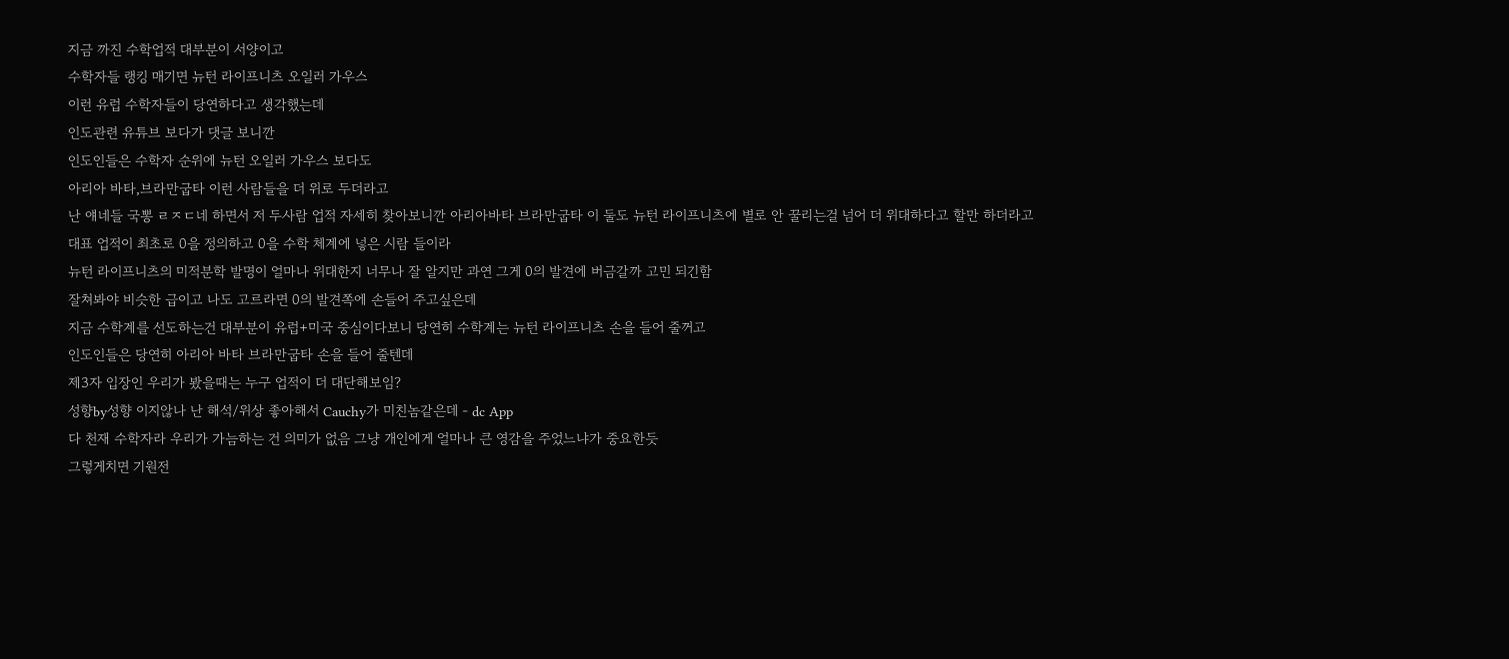지금 까진 수학업적 대부분이 서양이고
수학자들 랭킹 매기면 뉴턴 라이프니츠 오일러 가우스
이런 유럽 수학자들이 당연하다고 생각했는데
인도관련 유튜브 보다가 댓글 보니깐
인도인들은 수학자 순위에 뉴턴 오일러 가우스 보다도
아리아 바타,브라만굽타 이런 사람들을 더 위로 두더라고
난 얘네들 국뽕 ㄹㅈㄷ네 하면서 저 두사람 업적 자세히 찾아보니깐 아리아바타 브라만굽타 이 둘도 뉴턴 라이프니츠에 별로 안 꿀리는걸 넘어 더 위대하다고 할만 하더라고
대표 업적이 최초로 0을 정의하고 0을 수학 체계에 넣은 시람 들이라
뉴턴 라이프니츠의 미적분학 발명이 얼마나 위대한지 너무나 잘 알지만 과연 그게 0의 발견에 버금갈까 고민 되긴함
잘쳐봐야 비슷한 급이고 나도 고르라면 0의 발견쪽에 손들어 주고싶은데
지금 수학계를 선도하는건 대부분이 유럽+미국 중심이다보니 당연히 수학계는 뉴턴 라이프니츠 손을 들어 줄꺼고
인도인들은 당연히 아리아 바타 브라만굽타 손을 들어 줄텐데
제3자 입장인 우리가 봤을때는 누구 업적이 더 대단해보임?
성향by성향 이지않나 난 해석/위상 좋아해서 Cauchy가 미친놈같은데 - dc App
다 천재 수학자라 우리가 가늠하는 건 의미가 없음 그냥 개인에게 얼마나 큰 영감을 주었느냐가 중요한듯
그렇게치면 기원전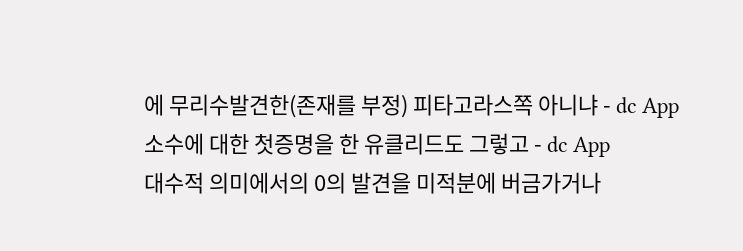에 무리수발견한(존재를 부정) 피타고라스쪽 아니냐 - dc App
소수에 대한 첫증명을 한 유클리드도 그렇고 - dc App
대수적 의미에서의 0의 발견을 미적분에 버금가거나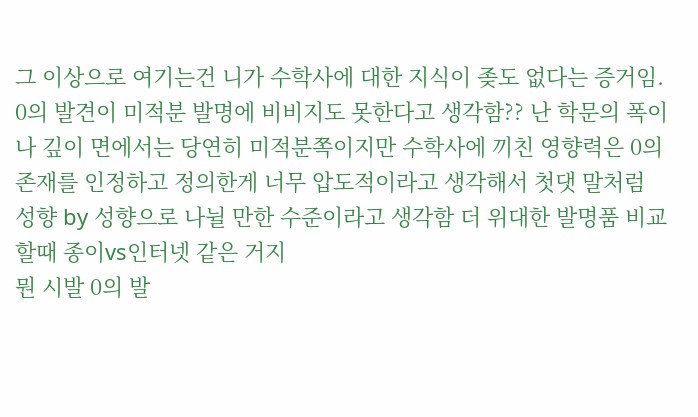그 이상으로 여기는건 니가 수학사에 대한 지식이 좆도 없다는 증거임.
0의 발견이 미적분 발명에 비비지도 못한다고 생각함?? 난 학문의 폭이나 깊이 면에서는 당연히 미적분쪽이지만 수학사에 끼친 영향력은 0의 존재를 인정하고 정의한게 너무 압도적이라고 생각해서 첫댓 말처럼 성향 by 성향으로 나뉠 만한 수준이라고 생각함 더 위대한 발명품 비교할때 종이vs인터넷 같은 거지
뭔 시발 0의 발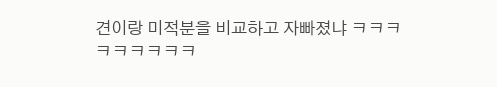견이랑 미적분을 비교하고 자빠졌냐 ㅋㅋㅋㅋㅋㅋㅋㅋㅋ